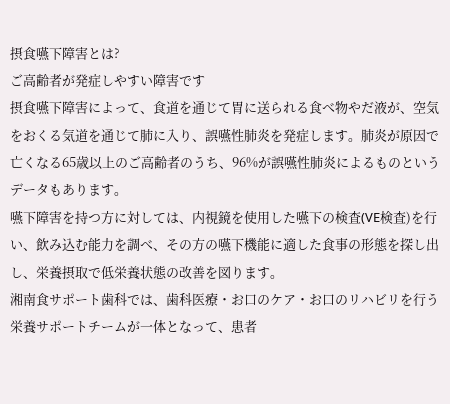摂食嚥下障害とは?
ご高齢者が発症しやすい障害です
摂食嚥下障害によって、食道を通じて胃に送られる食べ物やだ液が、空気をおくる気道を通じて肺に入り、誤嚥性肺炎を発症します。肺炎が原因で亡くなる65歳以上のご高齢者のうち、96%が誤嚥性肺炎によるものというデータもあります。
嚥下障害を持つ方に対しては、内視鏡を使用した嚥下の検査(VE検査)を行い、飲み込む能力を調べ、その方の嚥下機能に適した食事の形態を探し出し、栄養摂取で低栄養状態の改善を図ります。
湘南食サポート歯科では、歯科医療・お口のケア・お口のリハビリを行う栄養サポートチームが一体となって、患者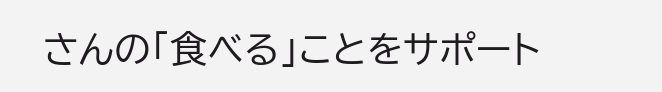さんの「食べる」ことをサポート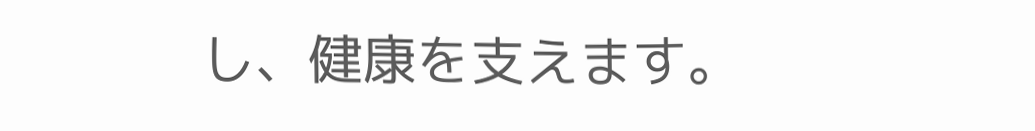し、健康を支えます。